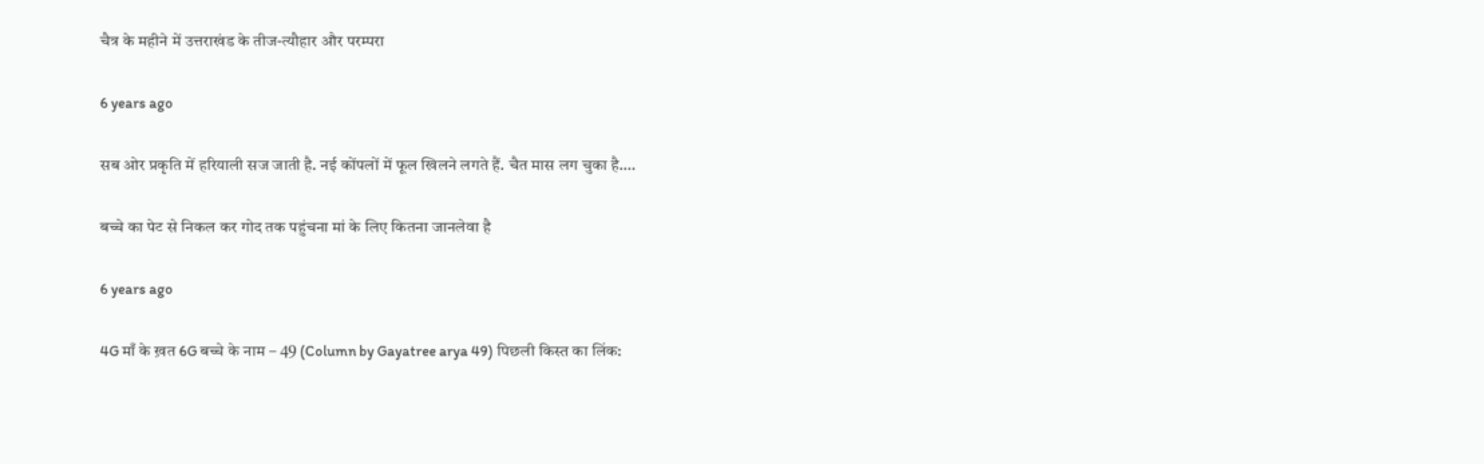चैत्र के महीने में उत्तराखंड के तीज-त्यौहार और परम्परा

6 years ago

सब ओर प्रकृति में हरियाली सज जाती है. नई कोंपलों में फूल खिलने लगते हैं. चैत मास लग चुका है.…

बच्चे का पेट से निकल कर गोद तक पहुंचना मां के लिए कितना जानलेवा है

6 years ago

4G माँ के ख़त 6G बच्चे के नाम – 49 (Column by Gayatree arya 49) पिछली किस्त का लिंक: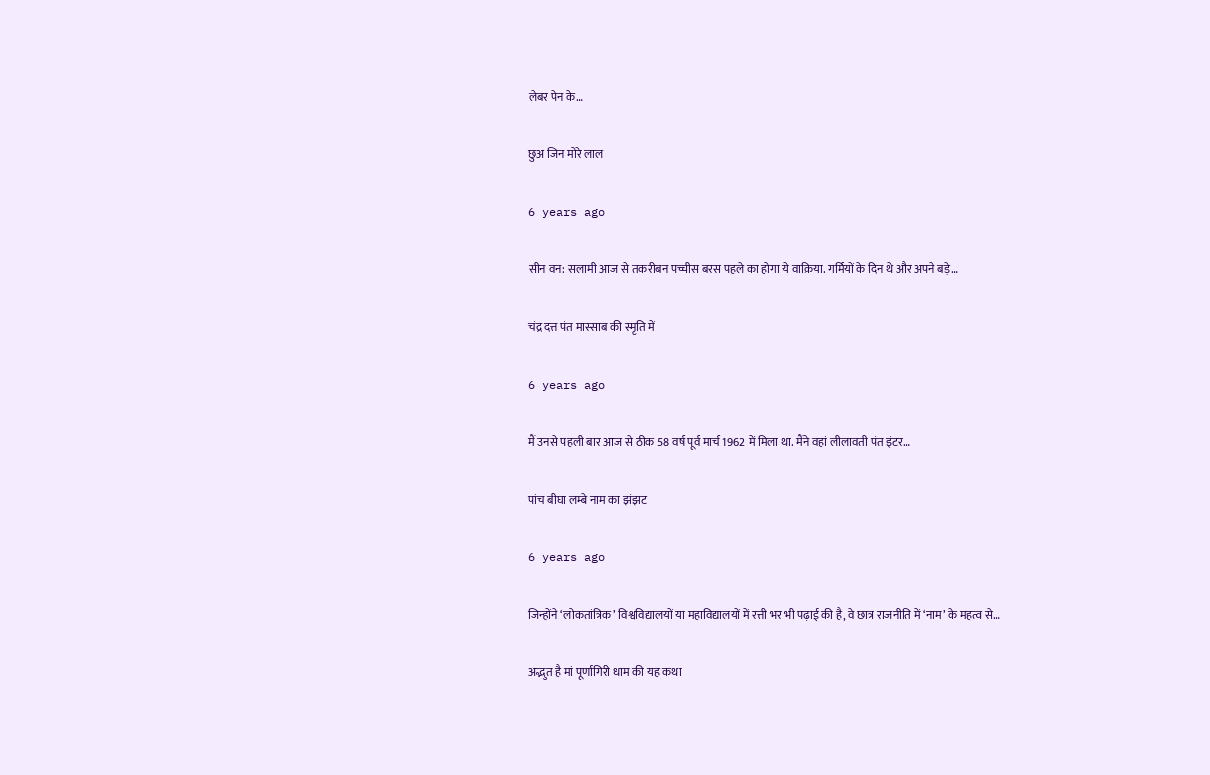लेबर पेन के…

छुअ जिन मोरे लाल

6 years ago

सीन वन: सलामी आज से तकरीबन पच्चीस बरस पहले का होगा ये वाक़िया. गर्मियों के दिन थे और अपने बड़े…

चंद्र दत्त पंत मास्साब की स्मृति में

6 years ago

मैं उनसे पहली बार आज से ठीक 58 वर्ष पूर्व मार्च 1962 में मिला था. मैंने वहां लीलावती पंत इंटर…

पांच बीघा लम्बे नाम का झंझट

6 years ago

जिन्होंने ‘लोकतांत्रिक’ विश्वविद्यालयों या महाविद्यालयों में रत्ती भर भी पढ़ाई की है, वे छात्र राजनीति में ‘नाम’ के महत्व से…

अद्भुत है मां पूर्णागिरी धाम की यह कथा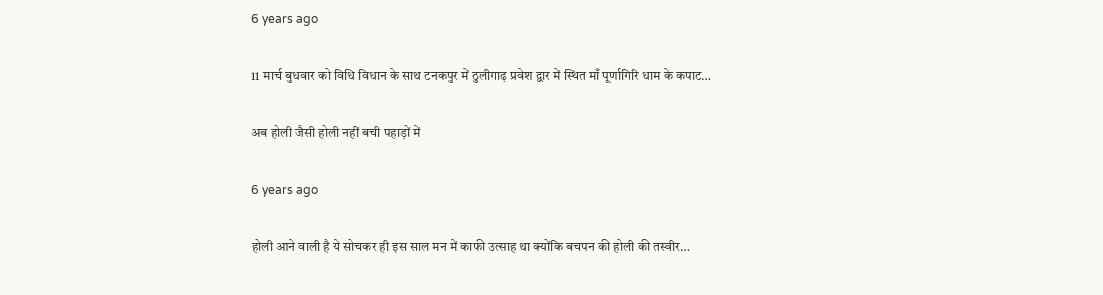6 years ago

11 मार्च बुधवार को विधि विधान के साथ टनकपुर में ठुलीगाढ़ प्रवेश द्वार में स्थित माँ पूर्णागिरि धाम के कपाट…

अब होली जैसी होली नहीं बची पहाड़ों में

6 years ago

होली आने वाली है ये सोचकर ही इस साल मन में काफी उत्साह था क्योंकि बचपन की होली की तस्वीर…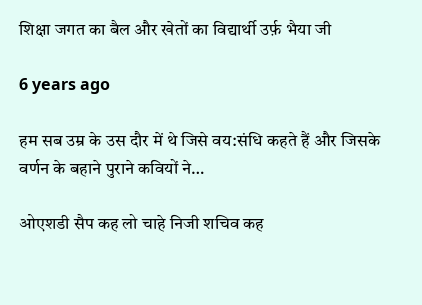शिक्षा जगत का बैल और खेतों का विद्यार्थी उर्फ़ भैया जी

6 years ago

हम सब उम्र के उस दौर में थे जिसे वय:संधि कहते हैं और जिसके वर्णन के बहाने पुराने कवियों ने…

ओएशडी सैप कह लो चाहे निजी शचिव कह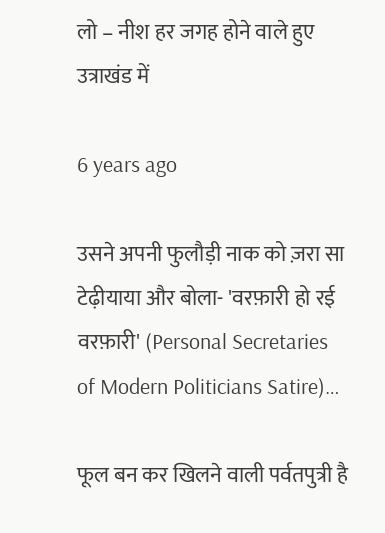लो – नीश हर जगह होने वाले हुए उत्राखंड में

6 years ago

उसने अपनी फुलौड़ी नाक को ज़रा सा टेढ़ीयाया और बोला- 'वरफ़ारी हो रई वरफ़ारी' (Personal Secretaries of Modern Politicians Satire)…

फूल बन कर खिलने वाली पर्वतपुत्री है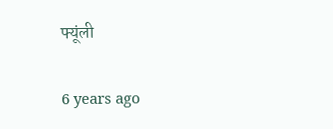फ्यूंली

6 years ago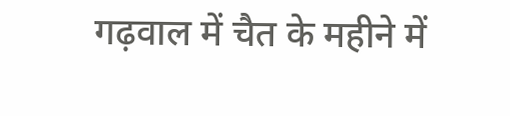गढ़वाल में चैत के महीने में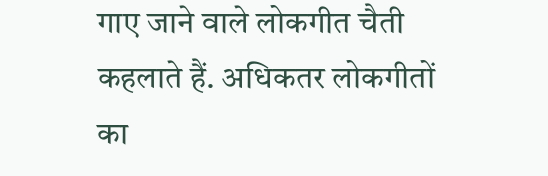गाए जाने वाले लोकगीत चैती कहलाते हैं. अधिकतर लोकगीतों का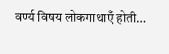वर्ण्य विषय लोकगाथाएँ होती…